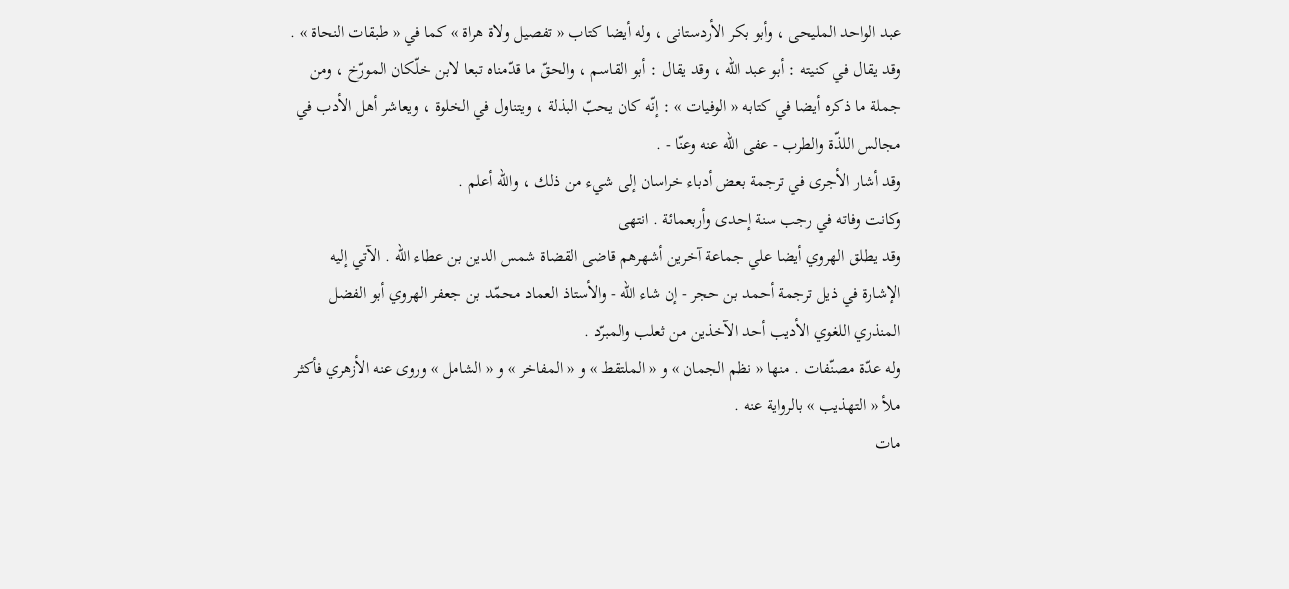عبد الواحد المليحى ، وأبو بكر الأردستانى ، وله أيضا كتاب « تفصيل ولاة هراة » كما في « طبقات النحاة » .
وقد يقال في كنيته : أبو عبد اللّه ، وقد يقال : أبو القاسم ، والحقّ ما قدّمناه تبعا لابن خلّكان المورّخ ، ومن جملة ما ذكره أيضا في كتابه « الوفيات » : إنّه كان يحبّ البذلة ، ويتناول في الخلوة ، ويعاشر أهل الأدب في مجالس اللذّة والطرب - عفى اللّه عنه وعنّا - .
وقد أشار الأجرى في ترجمة بعض أدباء خراسان إلى شيء من ذلك ، واللّه أعلم .
وكانت وفاته في رجب سنة إحدى وأربعمائة . انتهى
وقد يطلق الهروي أيضا علي جماعة آخرين أشهرهم قاضى القضاة شمس الدين بن عطاء اللّه . الآتي إليه الإشارة في ذيل ترجمة أحمد بن حجر - إن شاء اللّه - والأستاذ العماد محمّد بن جعفر الهروي أبو الفضل المنذري اللغوي الأديب أحد الآخذين من ثعلب والمبرّد .
وله عدّة مصنّفات . منها « نظم الجمان » و « الملتقط » و « المفاخر » و « الشامل » وروى عنه الأزهري فأكثر ملأ « التهذيب » بالرواية عنه .
مات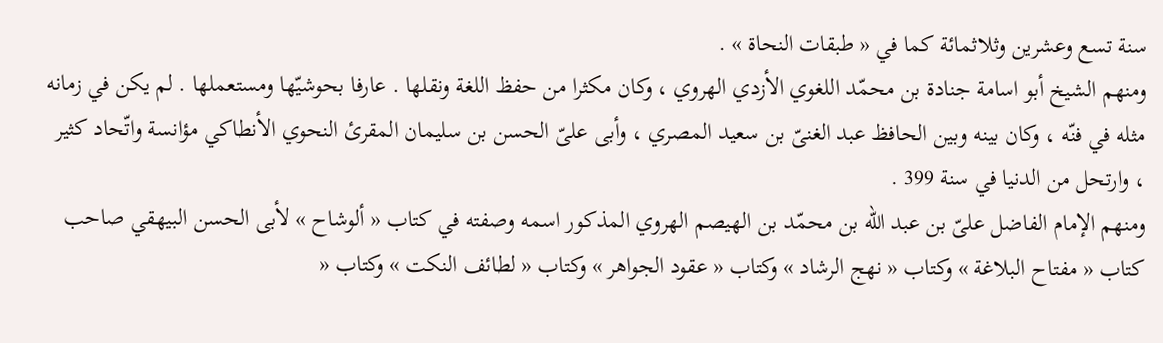سنة تسع وعشرين وثلاثمائة كما في « طبقات النحاة » .
ومنهم الشيخ أبو اسامة جنادة بن محمّد اللغوي الأزدي الهروي ، وكان مكثرا من حفظ اللغة ونقلها . عارفا بحوشيّها ومستعملها . لم يكن في زمانه مثله في فنّه ، وكان بينه وبين الحافظ عبد الغنىّ بن سعيد المصري ، وأبى علىّ الحسن بن سليمان المقرئ النحوي الأنطاكي مؤانسة واتّحاد كثير ، وارتحل من الدنيا في سنة 399 .
ومنهم الإمام الفاضل علىّ بن عبد اللّه بن محمّد بن الهيصم الهروي المذكور اسمه وصفته في كتاب « ألوشاح » لأبى الحسن البيهقي صاحب كتاب « مفتاح البلاغة » وكتاب « نهج الرشاد » وكتاب « عقود الجواهر » وكتاب « لطائف النكت » وكتاب «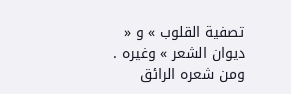تصفية القلوب » و « ديوان الشعر » وغيره .
ومن شعره الرائق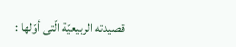قصيدته الربيعيّة الّتى أوّلها :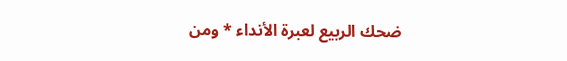ضحك الربيع لعبرة الأنداء * ومن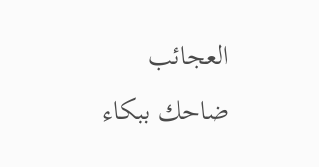العجائب ضاحك ببكاء